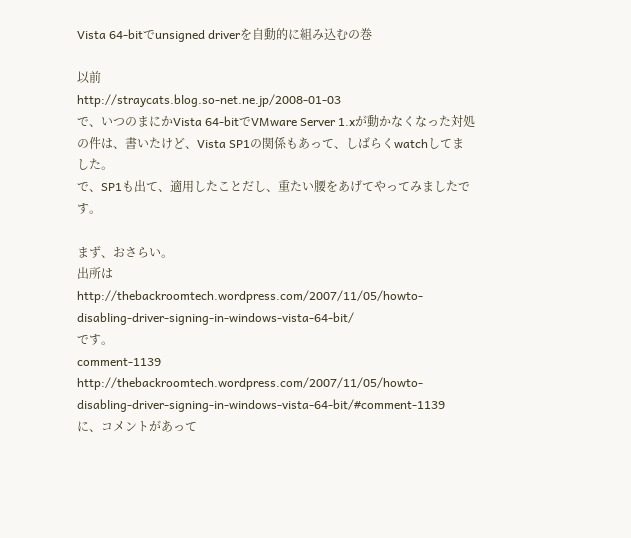Vista 64-bitでunsigned driverを自動的に組み込むの巻

以前
http://straycats.blog.so-net.ne.jp/2008-01-03
で、いつのまにかVista 64-bitでVMware Server 1.xが動かなくなった対処の件は、書いたけど、Vista SP1の関係もあって、しばらくwatchしてました。
で、SP1も出て、適用したことだし、重たい腰をあげてやってみましたです。

まず、おさらい。
出所は
http://thebackroomtech.wordpress.com/2007/11/05/howto-disabling-driver-signing-in-windows-vista-64-bit/
です。
comment-1139
http://thebackroomtech.wordpress.com/2007/11/05/howto-disabling-driver-signing-in-windows-vista-64-bit/#comment-1139
に、コメントがあって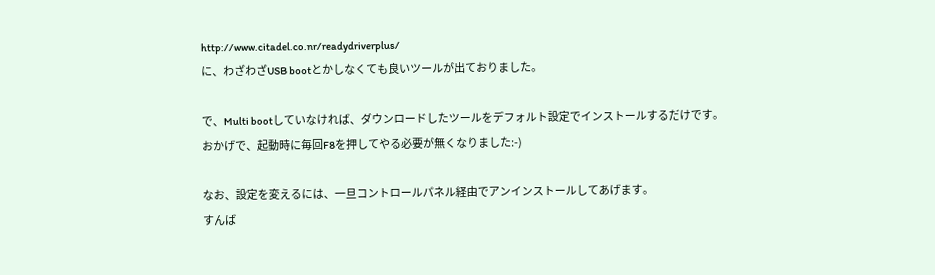http://www.citadel.co.nr/readydriverplus/
に、わざわざUSB bootとかしなくても良いツールが出ておりました。

で、Multi bootしていなければ、ダウンロードしたツールをデフォルト設定でインストールするだけです。
おかげで、起動時に毎回F8を押してやる必要が無くなりました:-)

なお、設定を変えるには、一旦コントロールパネル経由でアンインストールしてあげます。
すんば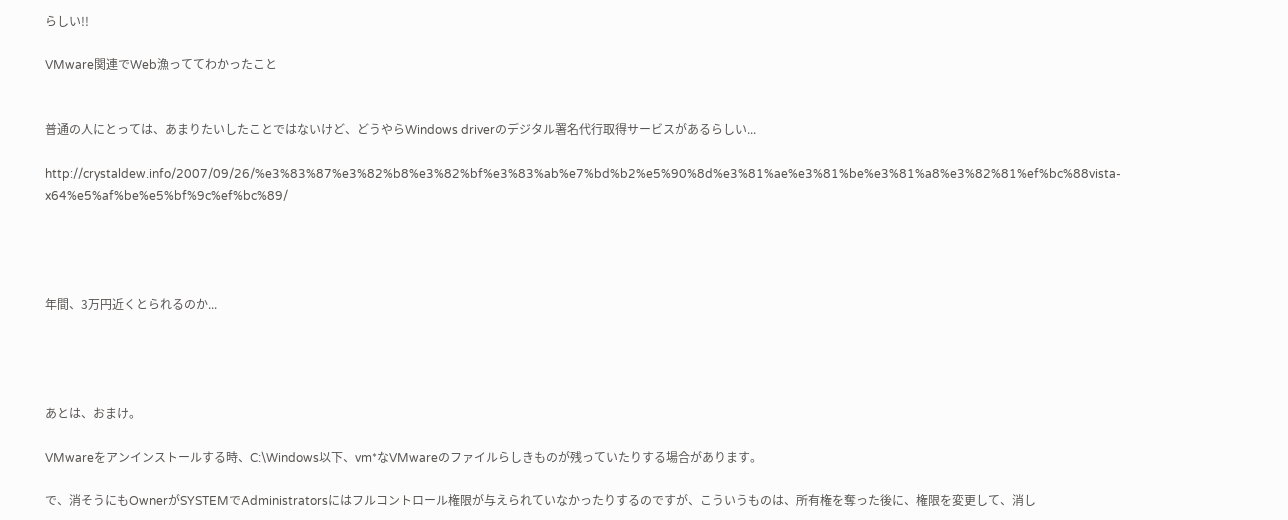らしい!!

VMware関連でWeb漁っててわかったこと


普通の人にとっては、あまりたいしたことではないけど、どうやらWindows driverのデジタル署名代行取得サービスがあるらしい...

http://crystaldew.info/2007/09/26/%e3%83%87%e3%82%b8%e3%82%bf%e3%83%ab%e7%bd%b2%e5%90%8d%e3%81%ae%e3%81%be%e3%81%a8%e3%82%81%ef%bc%88vista-x64%e5%af%be%e5%bf%9c%ef%bc%89/




年間、3万円近くとられるのか...




あとは、おまけ。

VMwareをアンインストールする時、C:\Windows以下、vm*なVMwareのファイルらしきものが残っていたりする場合があります。

で、消そうにもOwnerがSYSTEMでAdministratorsにはフルコントロール権限が与えられていなかったりするのですが、こういうものは、所有権を奪った後に、権限を変更して、消し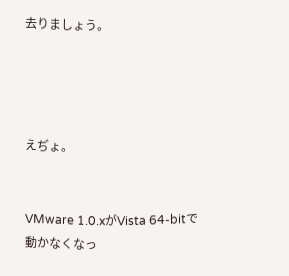去りましょう。




えぢょ。


VMware 1.0.xがVista 64-bitで動かなくなっ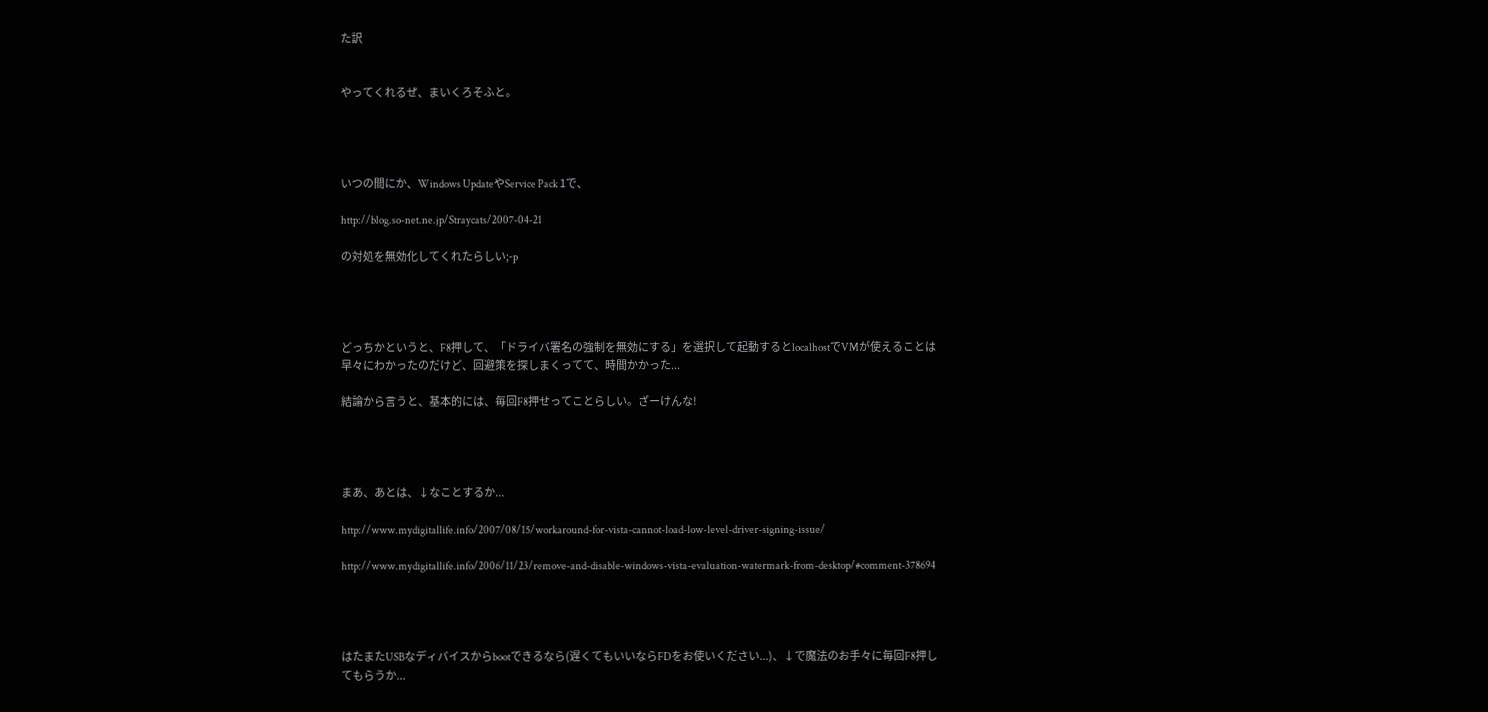た訳


やってくれるぜ、まいくろそふと。




いつの間にか、Windows UpdateやService Pack 1で、

http://blog.so-net.ne.jp/Straycats/2007-04-21

の対処を無効化してくれたらしい;-p




どっちかというと、F8押して、「ドライバ署名の強制を無効にする」を選択して起動するとlocalhostでVMが使えることは早々にわかったのだけど、回避策を探しまくってて、時間かかった...

結論から言うと、基本的には、毎回F8押せってことらしい。ざーけんな!




まあ、あとは、↓なことするか...

http://www.mydigitallife.info/2007/08/15/workaround-for-vista-cannot-load-low-level-driver-signing-issue/

http://www.mydigitallife.info/2006/11/23/remove-and-disable-windows-vista-evaluation-watermark-from-desktop/#comment-378694




はたまたUSBなディバイスからbootできるなら(遅くてもいいならFDをお使いください...)、↓で魔法のお手々に毎回F8押してもらうか...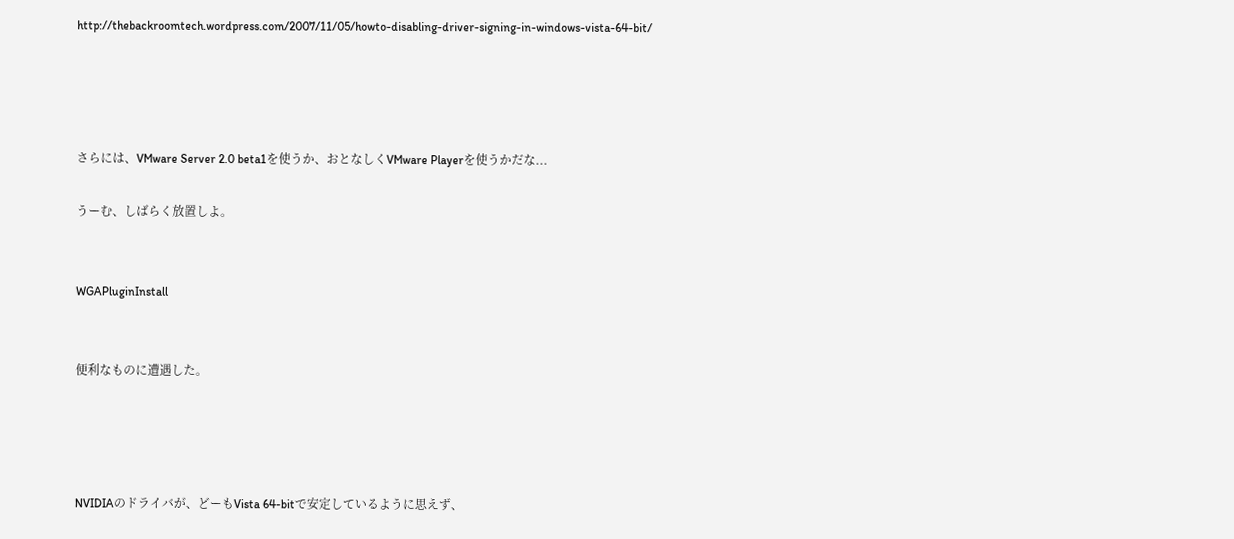http://thebackroomtech.wordpress.com/2007/11/05/howto-disabling-driver-signing-in-windows-vista-64-bit/




さらには、VMware Server 2.0 beta1を使うか、おとなしくVMware Playerを使うかだな...

うーむ、しばらく放置しよ。


WGAPluginInstall


便利なものに遭遇した。




NVIDIAのドライバが、どーもVista 64-bitで安定しているように思えず、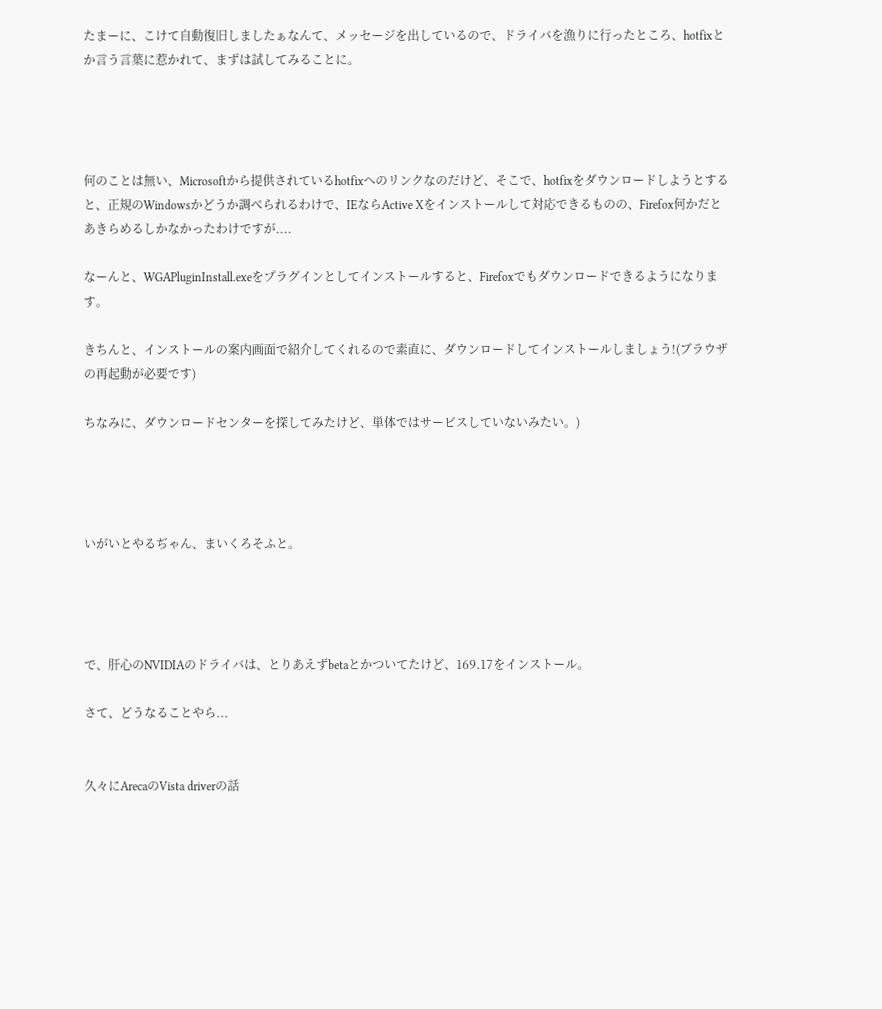たまーに、こけて自動復旧しましたぁなんて、メッセージを出しているので、ドライバを漁りに行ったところ、hotfixとか言う言葉に惹かれて、まずは試してみることに。




何のことは無い、Microsoftから提供されているhotfixへのリンクなのだけど、そこで、hotfixをダウンロードしようとすると、正規のWindowsかどうか調べられるわけで、IEならActive Xをインストールして対応できるものの、Firefox何かだとあきらめるしかなかったわけですが....

なーんと、WGAPluginInstall.exeをプラグインとしてインストールすると、Firefoxでもダウンロードできるようになります。

きちんと、インストールの案内画面で紹介してくれるので素直に、ダウンロードしてインストールしましょう!(ブラウザの再起動が必要です)

ちなみに、ダウンロードセンターを探してみたけど、単体ではサービスしていないみたい。)




いがいとやるぢゃん、まいくろそふと。




で、肝心のNVIDIAのドライバは、とりあえずbetaとかついてたけど、169.17をインストール。

さて、どうなることやら...


久々にArecaのVista driverの話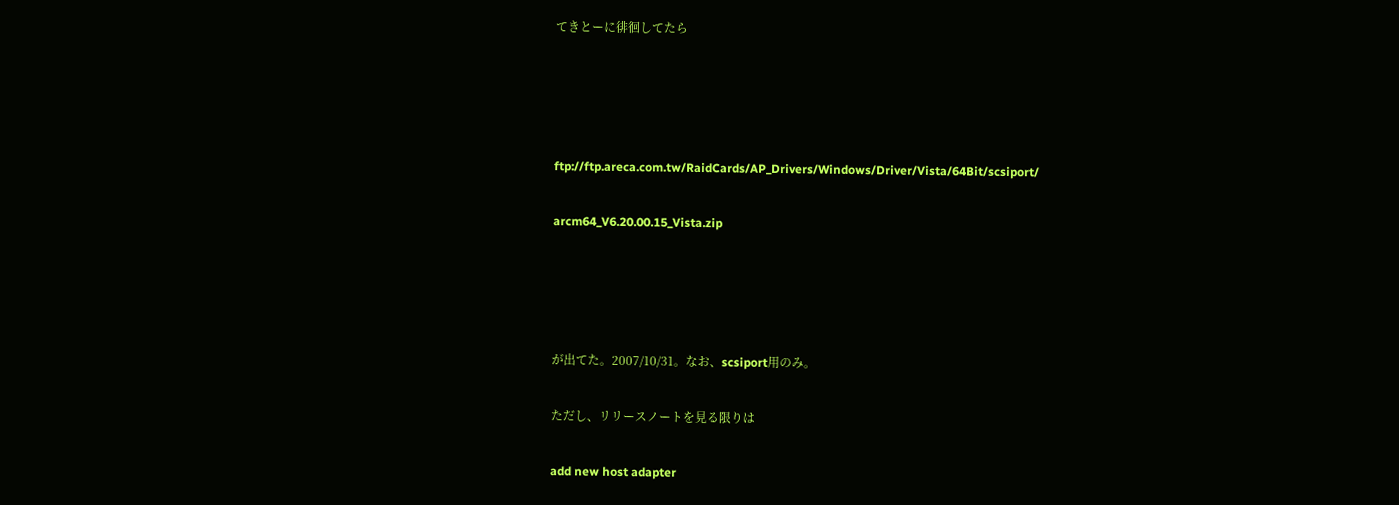てきとーに徘徊してたら




ftp://ftp.areca.com.tw/RaidCards/AP_Drivers/Windows/Driver/Vista/64Bit/scsiport/

arcm64_V6.20.00.15_Vista.zip




が出てた。2007/10/31。なお、scsiport用のみ。

ただし、リリースノートを見る限りは

add new host adapter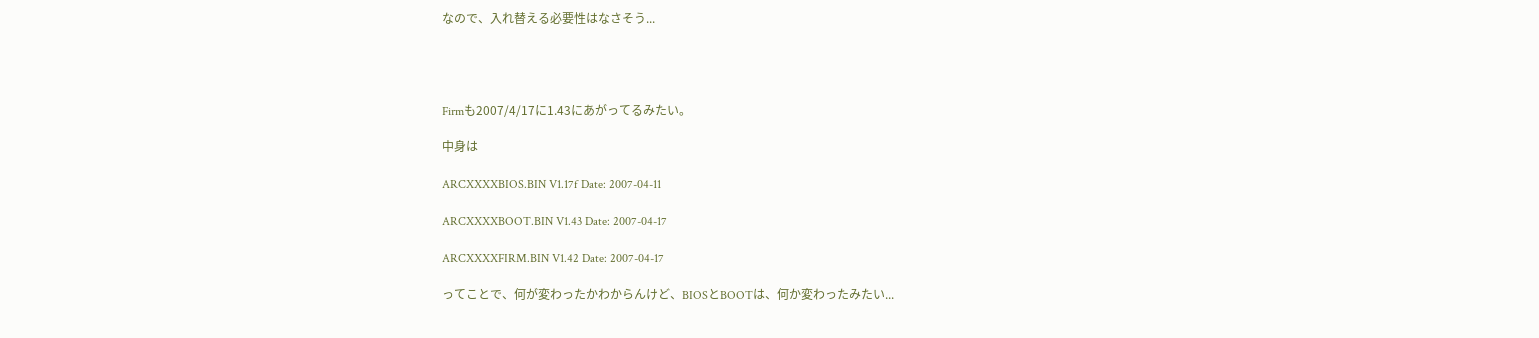なので、入れ替える必要性はなさそう...




Firmも2007/4/17に1.43にあがってるみたい。

中身は

ARCXXXXBIOS.BIN V1.17f Date: 2007-04-11

ARCXXXXBOOT.BIN V1.43 Date: 2007-04-17

ARCXXXXFIRM.BIN V1.42 Date: 2007-04-17

ってことで、何が変わったかわからんけど、BIOSとBOOTは、何か変わったみたい...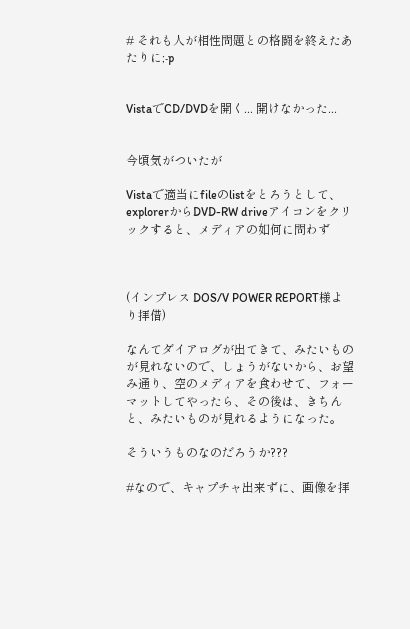# それも人が相性問題との格闘を終えたあたりに;-p


VistaでCD/DVDを開く... 開けなかった...


今頃気がついたが

Vistaで適当にfileのlistをとろうとして、explorerからDVD-RW driveアイコンをクリックすると、メディアの如何に問わず



(インプレス DOS/V POWER REPORT様より拝借)

なんてダイアログが出てきて、みたいものが見れないので、しょうがないから、お望み通り、空のメディアを食わせて、フォーマットしてやったら、その後は、きちんと、みたいものが見れるようになった。

そういうものなのだろうか???

#なので、キャプチャ出来ずに、画像を拝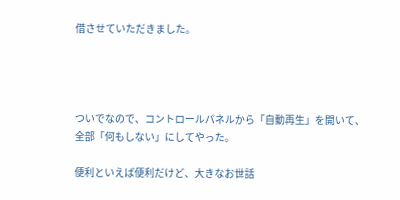借させていただきました。




ついでなので、コントロールパネルから「自動再生」を開いて、全部「何もしない」にしてやった。

便利といえば便利だけど、大きなお世話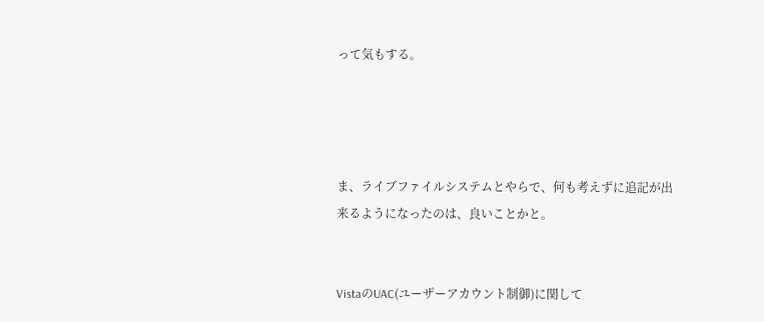って気もする。




ま、ライブファイルシステムとやらで、何も考えずに追記が出来るようになったのは、良いことかと。


VistaのUAC(ユーザーアカウント制御)に関して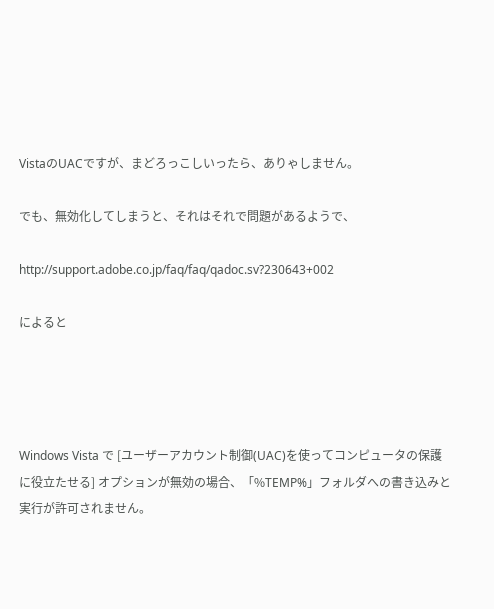VistaのUACですが、まどろっこしいったら、ありゃしません。

でも、無効化してしまうと、それはそれで問題があるようで、

http://support.adobe.co.jp/faq/faq/qadoc.sv?230643+002

によると




Windows Vista で [ユーザーアカウント制御(UAC)を使ってコンピュータの保護に役立たせる] オプションが無効の場合、「%TEMP%」フォルダへの書き込みと実行が許可されません。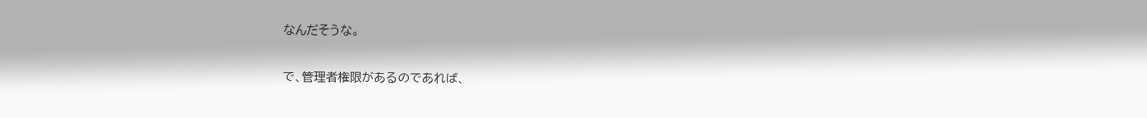なんだそうな。

で、管理者権限があるのであれば、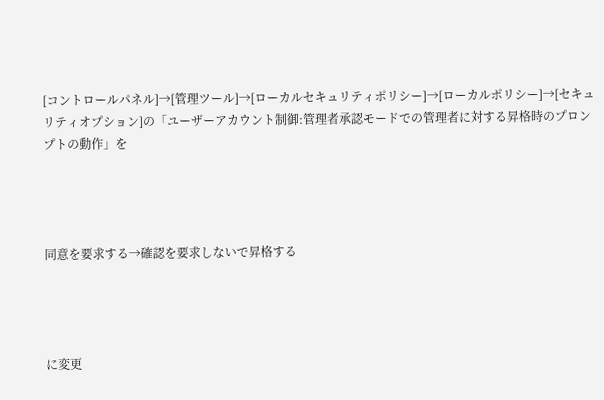[コントロールパネル]→[管理ツール]→[ローカルセキュリティポリシー]→[ローカルポリシー]→[セキュリティオプション]の「ユーザーアカウント制御:管理者承認モードでの管理者に対する昇格時のプロンプトの動作」を




同意を要求する→確認を要求しないで昇格する




に変更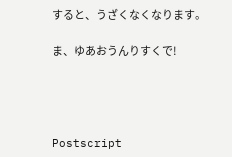すると、うざくなくなります。

ま、ゆあおうんりすくで!




Postscript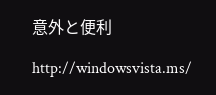意外と便利

http://windowsvista.ms/